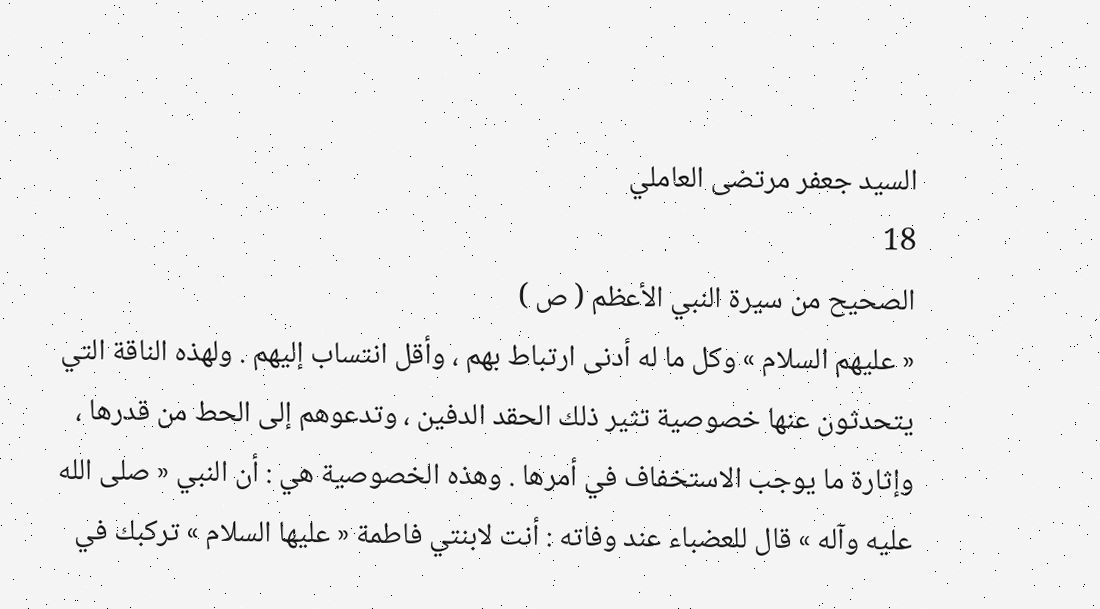السيد جعفر مرتضى العاملي
18
الصحيح من سيرة النبي الأعظم ( ص )
« عليهم السلام » وكل ما له أدنى ارتباط بهم ، وأقل انتساب إليهم . ولهذه الناقة التي يتحدثون عنها خصوصية تثير ذلك الحقد الدفين ، وتدعوهم إلى الحط من قدرها ، وإثارة ما يوجب الاستخفاف في أمرها . وهذه الخصوصية هي : أن النبي « صلى الله عليه وآله » قال للعضباء عند وفاته : أنت لابنتي فاطمة « عليها السلام » تركبك في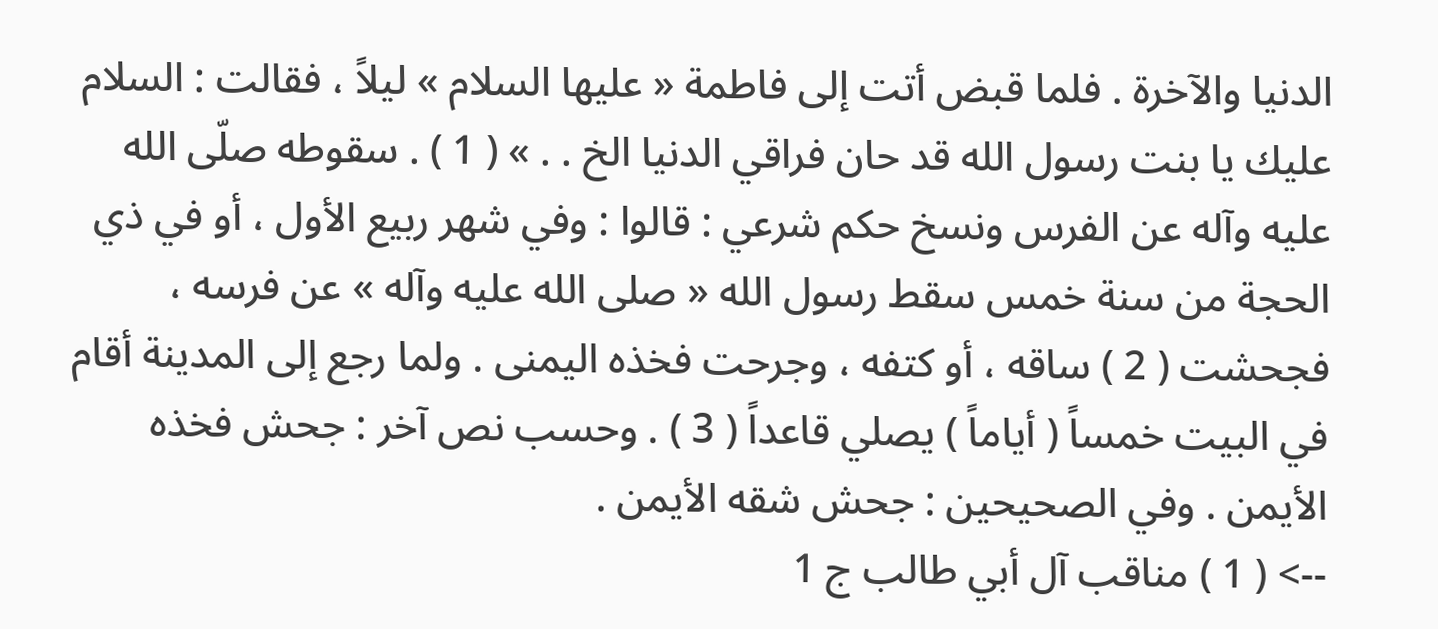الدنيا والآخرة . فلما قبض أتت إلى فاطمة « عليها السلام » ليلاً ، فقالت : السلام عليك يا بنت رسول الله قد حان فراقي الدنيا الخ . . » ( 1 ) . سقوطه صلّى الله عليه وآله عن الفرس ونسخ حكم شرعي : قالوا : وفي شهر ربيع الأول ، أو في ذي الحجة من سنة خمس سقط رسول الله « صلى الله عليه وآله » عن فرسه ، فجحشت ( 2 ) ساقه ، أو كتفه ، وجرحت فخذه اليمنى . ولما رجع إلى المدينة أقام في البيت خمساً ( أياماً ) يصلي قاعداً ( 3 ) . وحسب نص آخر : جحش فخذه الأيمن . وفي الصحيحين : جحش شقه الأيمن .
--> ( 1 ) مناقب آل أبي طالب ج 1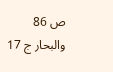ص 86 والبحار ج 17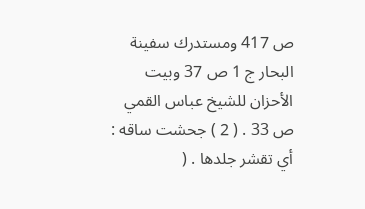ص 417 ومستدرك سفينة البحار ج 1 ص 37 وبيت الأحزان للشيخ عباس القمي ص 33 . ( 2 ) جحشت ساقه : أي تقشر جلدها . (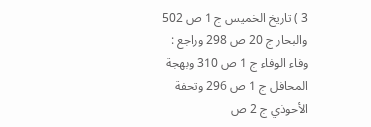3 ) تاريخ الخميس ج 1 ص 502 والبحار ج 20 ص 298 وراجع : وفاء الوفاء ج 1 ص 310 وبهجة المحافل ج 1 ص 296 وتحفة الأحوذي ج 2 ص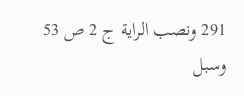291 ونصب الراية ج 2 ص 53 وسبل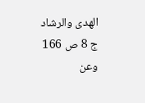الهدى والرشاد ج 8 ص 166 وعن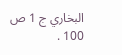البخاري ج 1 ص 100 .